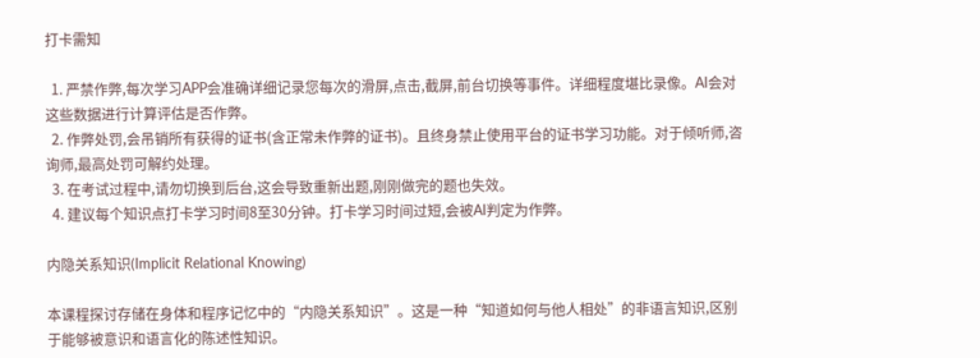打卡需知

  1. 严禁作弊,每次学习APP会准确详细记录您每次的滑屏,点击,截屏,前台切换等事件。详细程度堪比录像。AI会对这些数据进行计算评估是否作弊。
  2. 作弊处罚,会吊销所有获得的证书(含正常未作弊的证书)。且终身禁止使用平台的证书学习功能。对于倾听师,咨询师,最高处罚可解约处理。
  3. 在考试过程中,请勿切换到后台,这会导致重新出题,刚刚做完的题也失效。
  4. 建议每个知识点打卡学习时间8至30分钟。打卡学习时间过短,会被AI判定为作弊。

内隐关系知识(Implicit Relational Knowing)

本课程探讨存储在身体和程序记忆中的“内隐关系知识”。这是一种“知道如何与他人相处”的非语言知识,区别于能够被意识和语言化的陈述性知识。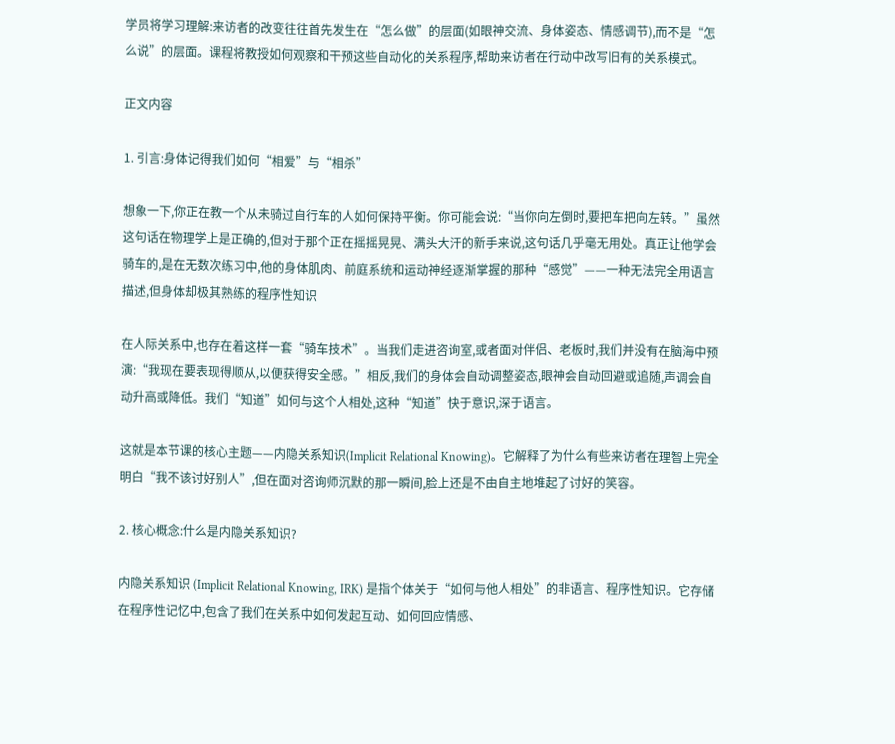学员将学习理解:来访者的改变往往首先发生在“怎么做”的层面(如眼神交流、身体姿态、情感调节),而不是“怎么说”的层面。课程将教授如何观察和干预这些自动化的关系程序,帮助来访者在行动中改写旧有的关系模式。

正文内容

1. 引言:身体记得我们如何“相爱”与“相杀”

想象一下,你正在教一个从未骑过自行车的人如何保持平衡。你可能会说:“当你向左倒时,要把车把向左转。”虽然这句话在物理学上是正确的,但对于那个正在摇摇晃晃、满头大汗的新手来说,这句话几乎毫无用处。真正让他学会骑车的,是在无数次练习中,他的身体肌肉、前庭系统和运动神经逐渐掌握的那种“感觉”——一种无法完全用语言描述,但身体却极其熟练的程序性知识

在人际关系中,也存在着这样一套“骑车技术”。当我们走进咨询室,或者面对伴侣、老板时,我们并没有在脑海中预演:“我现在要表现得顺从,以便获得安全感。”相反,我们的身体会自动调整姿态,眼神会自动回避或追随,声调会自动升高或降低。我们“知道”如何与这个人相处,这种“知道”快于意识,深于语言。

这就是本节课的核心主题——内隐关系知识(Implicit Relational Knowing)。它解释了为什么有些来访者在理智上完全明白“我不该讨好别人”,但在面对咨询师沉默的那一瞬间,脸上还是不由自主地堆起了讨好的笑容。

2. 核心概念:什么是内隐关系知识?

内隐关系知识 (Implicit Relational Knowing, IRK) 是指个体关于“如何与他人相处”的非语言、程序性知识。它存储在程序性记忆中,包含了我们在关系中如何发起互动、如何回应情感、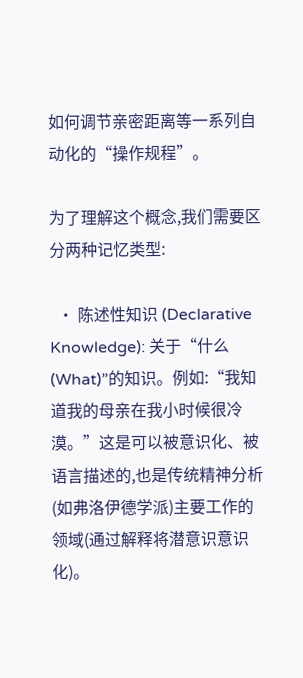如何调节亲密距离等一系列自动化的“操作规程”。

为了理解这个概念,我们需要区分两种记忆类型:

  • 陈述性知识 (Declarative Knowledge): 关于“什么(What)”的知识。例如:“我知道我的母亲在我小时候很冷漠。”这是可以被意识化、被语言描述的,也是传统精神分析(如弗洛伊德学派)主要工作的领域(通过解释将潜意识意识化)。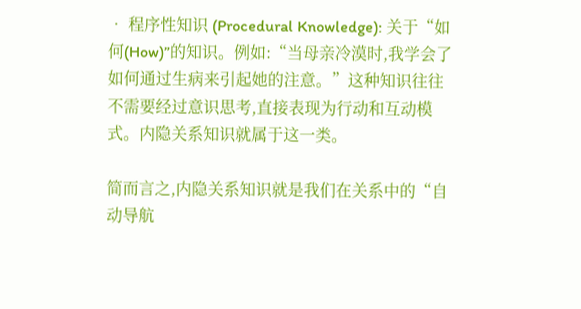• 程序性知识 (Procedural Knowledge): 关于“如何(How)”的知识。例如:“当母亲冷漠时,我学会了如何通过生病来引起她的注意。”这种知识往往不需要经过意识思考,直接表现为行动和互动模式。内隐关系知识就属于这一类。

简而言之,内隐关系知识就是我们在关系中的“自动导航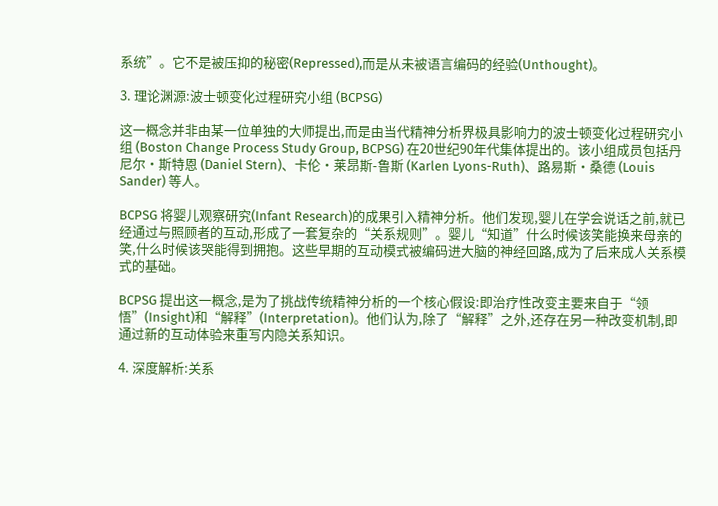系统”。它不是被压抑的秘密(Repressed),而是从未被语言编码的经验(Unthought)。

3. 理论渊源:波士顿变化过程研究小组 (BCPSG)

这一概念并非由某一位单独的大师提出,而是由当代精神分析界极具影响力的波士顿变化过程研究小组 (Boston Change Process Study Group, BCPSG) 在20世纪90年代集体提出的。该小组成员包括丹尼尔·斯特恩 (Daniel Stern)、卡伦·莱昂斯-鲁斯 (Karlen Lyons-Ruth)、路易斯·桑德 (Louis Sander) 等人。

BCPSG 将婴儿观察研究(Infant Research)的成果引入精神分析。他们发现,婴儿在学会说话之前,就已经通过与照顾者的互动,形成了一套复杂的“关系规则”。婴儿“知道”什么时候该笑能换来母亲的笑,什么时候该哭能得到拥抱。这些早期的互动模式被编码进大脑的神经回路,成为了后来成人关系模式的基础。

BCPSG 提出这一概念,是为了挑战传统精神分析的一个核心假设:即治疗性改变主要来自于“领悟”(Insight)和“解释”(Interpretation)。他们认为,除了“解释”之外,还存在另一种改变机制,即通过新的互动体验来重写内隐关系知识。

4. 深度解析:关系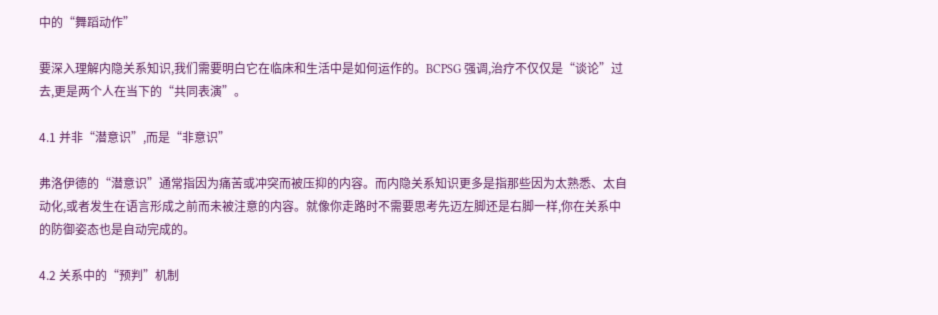中的“舞蹈动作”

要深入理解内隐关系知识,我们需要明白它在临床和生活中是如何运作的。BCPSG 强调,治疗不仅仅是“谈论”过去,更是两个人在当下的“共同表演”。

4.1 并非“潜意识”,而是“非意识”

弗洛伊德的“潜意识”通常指因为痛苦或冲突而被压抑的内容。而内隐关系知识更多是指那些因为太熟悉、太自动化,或者发生在语言形成之前而未被注意的内容。就像你走路时不需要思考先迈左脚还是右脚一样,你在关系中的防御姿态也是自动完成的。

4.2 关系中的“预判”机制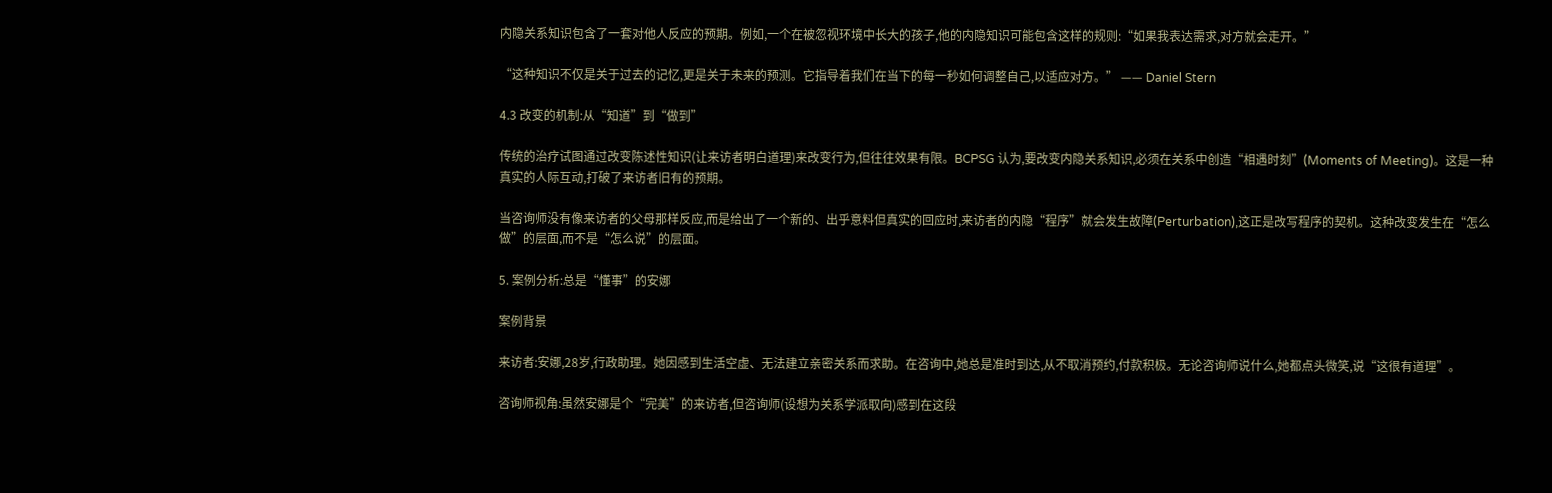内隐关系知识包含了一套对他人反应的预期。例如,一个在被忽视环境中长大的孩子,他的内隐知识可能包含这样的规则:“如果我表达需求,对方就会走开。”

“这种知识不仅是关于过去的记忆,更是关于未来的预测。它指导着我们在当下的每一秒如何调整自己,以适应对方。” —— Daniel Stern

4.3 改变的机制:从“知道”到“做到”

传统的治疗试图通过改变陈述性知识(让来访者明白道理)来改变行为,但往往效果有限。BCPSG 认为,要改变内隐关系知识,必须在关系中创造“相遇时刻”(Moments of Meeting)。这是一种真实的人际互动,打破了来访者旧有的预期。

当咨询师没有像来访者的父母那样反应,而是给出了一个新的、出乎意料但真实的回应时,来访者的内隐“程序”就会发生故障(Perturbation),这正是改写程序的契机。这种改变发生在“怎么做”的层面,而不是“怎么说”的层面。

5. 案例分析:总是“懂事”的安娜

案例背景

来访者:安娜,28岁,行政助理。她因感到生活空虚、无法建立亲密关系而求助。在咨询中,她总是准时到达,从不取消预约,付款积极。无论咨询师说什么,她都点头微笑,说“这很有道理”。

咨询师视角:虽然安娜是个“完美”的来访者,但咨询师(设想为关系学派取向)感到在这段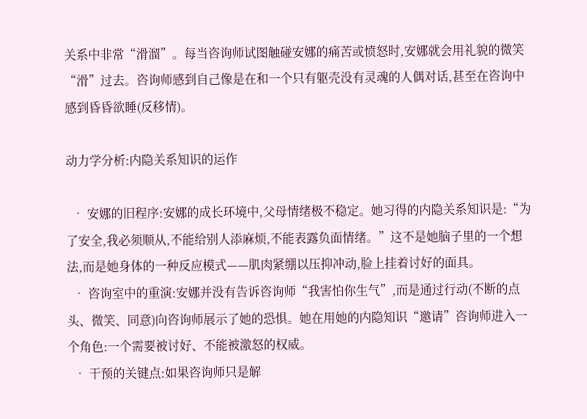关系中非常“滑溜”。每当咨询师试图触碰安娜的痛苦或愤怒时,安娜就会用礼貌的微笑“滑”过去。咨询师感到自己像是在和一个只有躯壳没有灵魂的人偶对话,甚至在咨询中感到昏昏欲睡(反移情)。

动力学分析:内隐关系知识的运作

  • 安娜的旧程序:安娜的成长环境中,父母情绪极不稳定。她习得的内隐关系知识是:“为了安全,我必须顺从,不能给别人添麻烦,不能表露负面情绪。”这不是她脑子里的一个想法,而是她身体的一种反应模式——肌肉紧绷以压抑冲动,脸上挂着讨好的面具。
  • 咨询室中的重演:安娜并没有告诉咨询师“我害怕你生气”,而是通过行动(不断的点头、微笑、同意)向咨询师展示了她的恐惧。她在用她的内隐知识“邀请”咨询师进入一个角色:一个需要被讨好、不能被激怒的权威。
  • 干预的关键点:如果咨询师只是解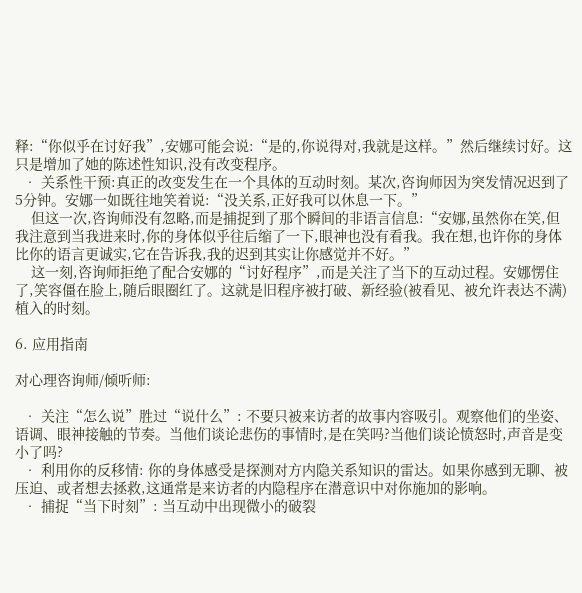释:“你似乎在讨好我”,安娜可能会说:“是的,你说得对,我就是这样。”然后继续讨好。这只是增加了她的陈述性知识,没有改变程序。
  • 关系性干预:真正的改变发生在一个具体的互动时刻。某次,咨询师因为突发情况迟到了5分钟。安娜一如既往地笑着说:“没关系,正好我可以休息一下。”
    但这一次,咨询师没有忽略,而是捕捉到了那个瞬间的非语言信息:“安娜,虽然你在笑,但我注意到当我进来时,你的身体似乎往后缩了一下,眼神也没有看我。我在想,也许你的身体比你的语言更诚实,它在告诉我,我的迟到其实让你感觉并不好。”
    这一刻,咨询师拒绝了配合安娜的“讨好程序”,而是关注了当下的互动过程。安娜愣住了,笑容僵在脸上,随后眼圈红了。这就是旧程序被打破、新经验(被看见、被允许表达不满)植入的时刻。

6. 应用指南

对心理咨询师/倾听师:

  • 关注“怎么说”胜过“说什么”: 不要只被来访者的故事内容吸引。观察他们的坐姿、语调、眼神接触的节奏。当他们谈论悲伤的事情时,是在笑吗?当他们谈论愤怒时,声音是变小了吗?
  • 利用你的反移情: 你的身体感受是探测对方内隐关系知识的雷达。如果你感到无聊、被压迫、或者想去拯救,这通常是来访者的内隐程序在潜意识中对你施加的影响。
  • 捕捉“当下时刻”: 当互动中出现微小的破裂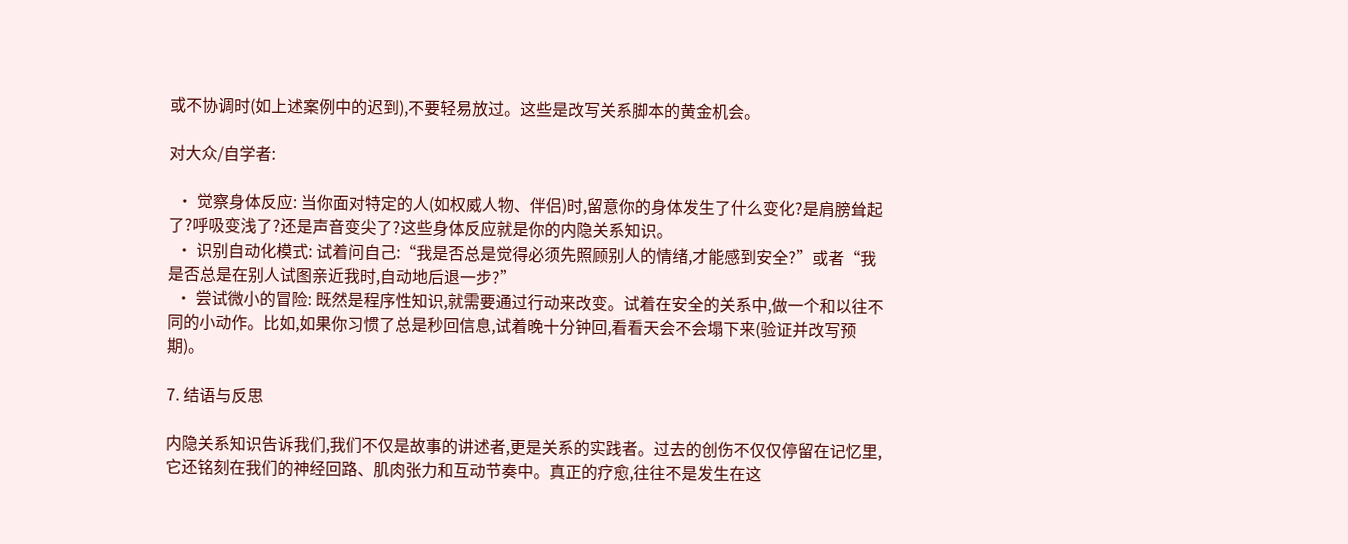或不协调时(如上述案例中的迟到),不要轻易放过。这些是改写关系脚本的黄金机会。

对大众/自学者:

  • 觉察身体反应: 当你面对特定的人(如权威人物、伴侣)时,留意你的身体发生了什么变化?是肩膀耸起了?呼吸变浅了?还是声音变尖了?这些身体反应就是你的内隐关系知识。
  • 识别自动化模式: 试着问自己:“我是否总是觉得必须先照顾别人的情绪,才能感到安全?”或者“我是否总是在别人试图亲近我时,自动地后退一步?”
  • 尝试微小的冒险: 既然是程序性知识,就需要通过行动来改变。试着在安全的关系中,做一个和以往不同的小动作。比如,如果你习惯了总是秒回信息,试着晚十分钟回,看看天会不会塌下来(验证并改写预期)。

7. 结语与反思

内隐关系知识告诉我们,我们不仅是故事的讲述者,更是关系的实践者。过去的创伤不仅仅停留在记忆里,它还铭刻在我们的神经回路、肌肉张力和互动节奏中。真正的疗愈,往往不是发生在这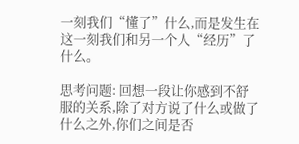一刻我们“懂了”什么,而是发生在这一刻我们和另一个人“经历”了什么。

思考问题: 回想一段让你感到不舒服的关系,除了对方说了什么或做了什么之外,你们之间是否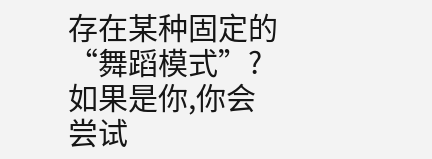存在某种固定的“舞蹈模式”?如果是你,你会尝试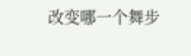改变哪一个舞步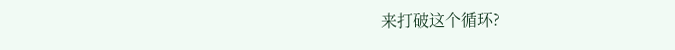来打破这个循环?